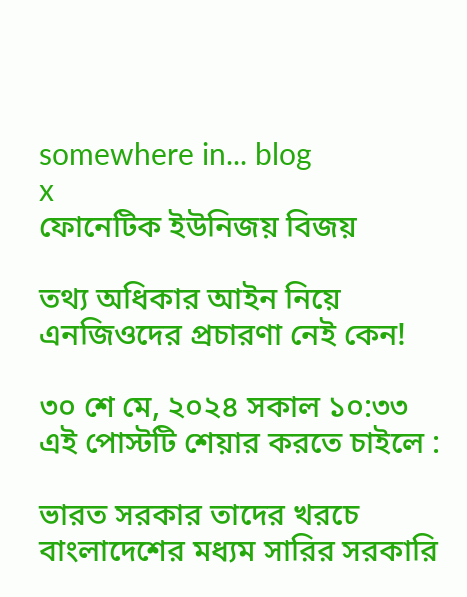somewhere in... blog
x
ফোনেটিক ইউনিজয় বিজয়

তথ্য অধিকার আইন নিয়ে এনজিওদের প্রচারণা নেই কেন!

৩০ শে মে, ২০২৪ সকাল ১০:৩৩
এই পোস্টটি শেয়ার করতে চাইলে :

ভারত সরকার তাদের খরচে বাংলাদেশের মধ্যম সারির সরকারি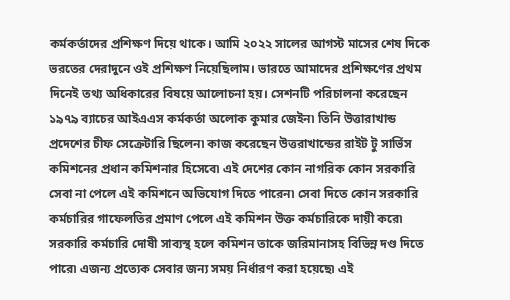কর্মকর্তাদের প্রশিক্ষণ দিয়ে থাকে। আমি ২০২২ সালের আগস্ট মাসের শেষ দিকে ভরতের দেরাদুনে ওই প্রশিক্ষণ নিয়েছিলাম। ভারতে আমাদের প্রশিক্ষণের প্রথম দিনেই তথ্য অধিকারের বিষয়ে আলোচনা হয়। সেশনটি পরিচালনা করেছেন ১৯৭৯ ব্যাচের আইএএস কর্মকর্তা অলোক কুমার জেইন৷ তিনি উত্তারাখান্ড প্রদেশের চীফ সেক্রেটারি ছিলেন৷ কাজ করেছেন উত্তরাখান্ডের রাইট টু সার্ভিস কমিশনের প্রধান কমিশনার হিসেবে৷ এই দেশের কোন নাগরিক কোন সরকারি সেবা না পেলে এই কমিশনে অভিযোগ দিতে পারেন৷ সেবা দিতে কোন সরকারি কর্মচারির গাফেলতির প্রমাণ পেলে এই কমিশন উক্ত কর্মচারিকে দায়ী করে৷ সরকারি কর্মচারি দোষী সাব্যস্থ হলে কমিশন তাকে জরিমানাসহ বিভিন্ন দণ্ড দিতে পারে৷ এজন্য প্রত্যেক সেবার জন্য সময় নির্ধারণ করা হয়েছে৷ এই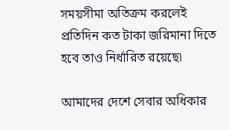সময়সীমা অতিক্রম করলেই প্রতিদিন কত টাকা জরিমানা দিতে হবে তাও নির্ধারিত রয়েছে৷

আমাদের দেশে সেবার অধিকার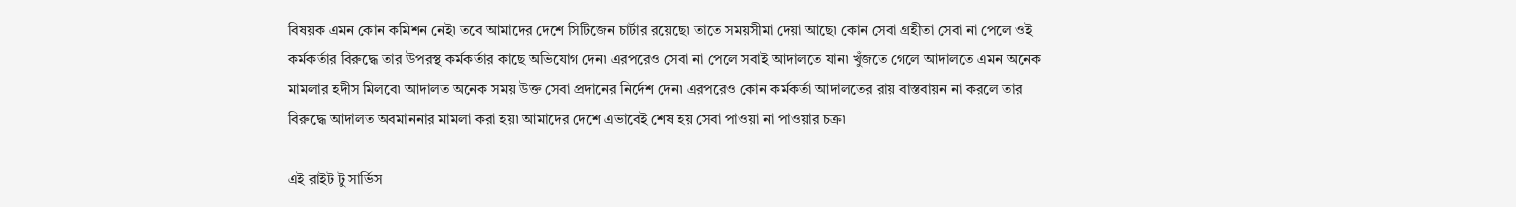বিষয়ক এমন কোন কমিশন নেই৷ তবে আমাদের দেশে সিটিজেন চার্টার রয়েছে৷ তাতে সময়সীমা দেয়া আছে৷ কোন সেবা গ্রহীতা সেবা না পেলে ওই কর্মকর্তার বিরুদ্ধে তার উপরস্থ কর্মকর্তার কাছে অভিযোগ দেন৷ এরপরেও সেবা না পেলে সবাই আদালতে যান৷ খুঁজতে গেলে আদালতে এমন অনেক মামলার হদীস মিলবে৷ আদালত অনেক সময় উক্ত সেবা প্রদানের নির্দেশ দেন৷ এরপরেও কোন কর্মকর্তা আদালতের রায় বাস্তবায়ন না করলে তার বিরুদ্ধে আদালত অবমাননার মামলা করা হয়৷ আমাদের দেশে এভাবেই শেষ হয় সেবা পাওয়া না পাওয়ার চক্র৷

এই রাইট টু সার্ভিস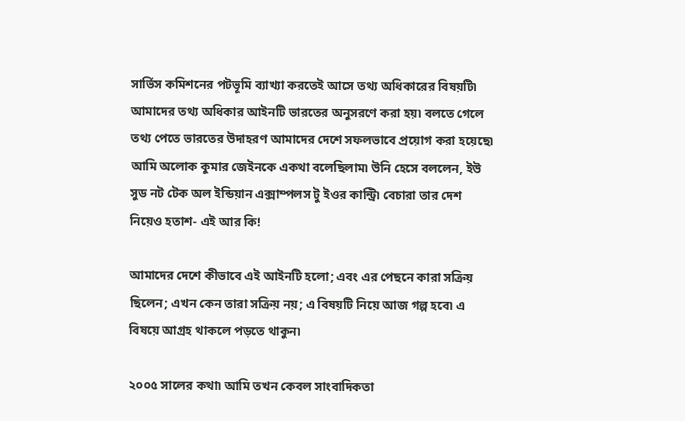সার্ভিস কমিশনের পটভূমি ব্যাখ্যা করতেই আসে তথ্য অধিকারের বিষয়টি৷ আমাদের তথ্য অধিকার আইনটি ভারতের অনুসরণে করা হয়৷ বলতে গেলে তথ্য পেতে ভারতের উদাহরণ আমাদের দেশে সফলভাবে প্রয়োগ করা হয়েছে৷ আমি অলোক কুমার জেইনকে একথা বলেছিলাম৷ উনি হেসে বললেন, ইউ সুড নট টেক অল ইন্ডিয়ান এক্সাম্পলস টু ইওর কান্ট্রি৷ বেচারা তার দেশ নিয়েও হতাশ- এই আর কি!

আমাদের দেশে কীভাবে এই আইনটি হলো; এবং এর পেছনে কারা সক্রিয় ছিলেন; এখন কেন তারা সক্রিয় নয়; এ বিষয়টি নিয়ে আজ গল্প হবে৷ এ বিষয়ে আগ্রহ থাকলে পড়তে থাকুন৷

২০০৫ সালের কথা৷ আমি তখন কেবল সাংবাদিকতা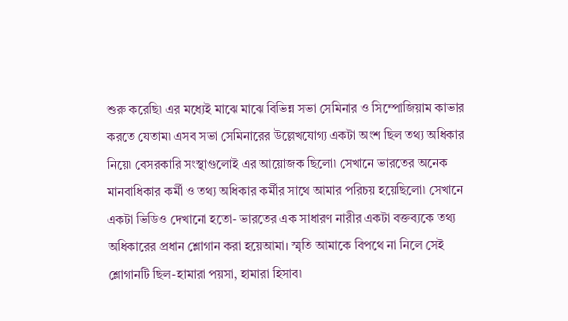শুরু করেছি৷ এর মধ্যেই মাঝে মাঝে বিভিন্ন সভা সেমিনার ও সিম্পোজিয়াম কাভার করতে যেতাম৷ এসব সভা সেমিনারের উল্লেখযোগ্য একটা অংশ ছিল তথ্য অধিকার নিয়ে৷ বেসরকারি সংস্থাগুলোই এর আয়োজক ছিলো৷ সেখানে ভারতের অনেক মানবাধিকার কর্মী ও তথ্য অধিকার কর্মীর সাথে আমার পরিচয় হয়েছিলো৷ সেখানে একটা ভিডিও দেখানো হতো- ভারতের এক সাধারণ নারীর একটা বক্তব্যকে তথ্য অধিকারের প্রধান শ্লোগান করা হয়েআমা। স্মৃতি আমাকে বিপথে না নিলে সেই শ্লোগানটি ছিল-হামারা পয়সা, হামারা হিসাব৷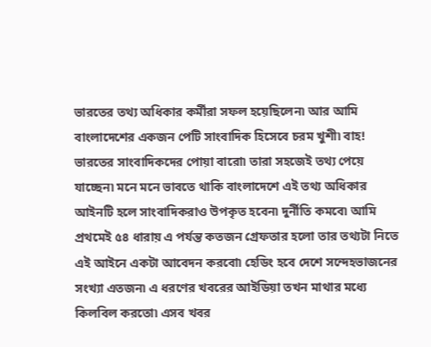ভারতের তথ্য অধিকার কর্মীরা সফল হয়েছিলেন৷ আর আমি বাংলাদেশের একজন পেটি সাংবাদিক হিসেবে চরম খুশী৷ বাহ! ভারতের সাংবাদিকদের পোয়া বারো৷ তারা সহজেই তথ্য পেয়ে যাচ্ছেন৷ মনে মনে ভাবতে থাকি বাংলাদেশে এই তথ্য অধিকার আইনটি হলে সাংবাদিকরাও উপকৃত হবেন৷ দুর্নীতি কমবে৷ আমি প্রথমেই ৫৪ ধারায় এ পর্যন্ত কতজন গ্রেফতার হলো তার তথ্যটা নিতে এই আইনে একটা আবেদন করবো৷ হেডিং হবে দেশে সন্দেহভাজনের সংখ্যা এতজন৷ এ ধরণের খবরের আইডিয়া তখন মাথার মধ্যে কিলবিল করতো৷ এসব খবর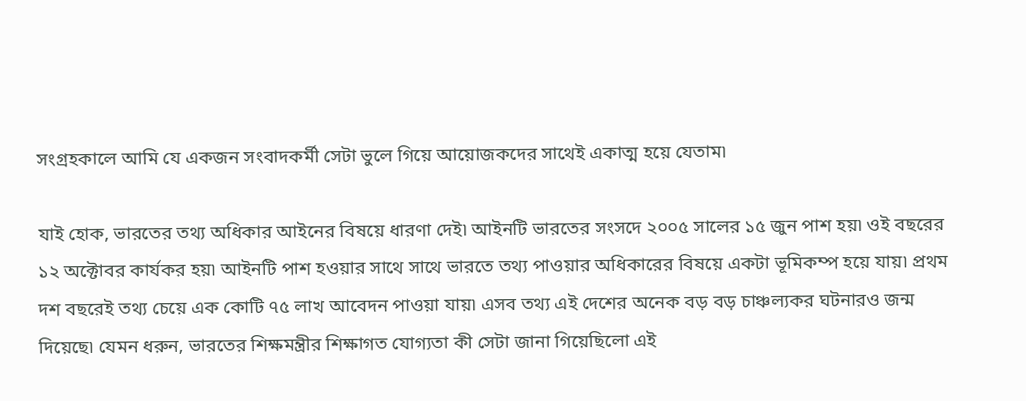সংগ্রহকালে আমি যে একজন সংবাদকর্মী সেটা ভুলে গিয়ে আয়োজকদের সাথেই একাত্ম হয়ে যেতাম৷

যাই হোক, ভারতের তথ্য অধিকার আইনের বিষয়ে ধারণা দেই৷ আইনটি ভারতের সংসদে ২০০৫ সালের ১৫ জুন পাশ হয়৷ ওই বছরের ১২ অক্টোবর কার্যকর হয়৷ আইনটি পাশ হওয়ার সাথে সাথে ভারতে তথ্য পাওয়ার অধিকারের বিষয়ে একটা ভূমিকম্প হয়ে যায়৷ প্রথম দশ বছরেই তথ্য চেয়ে এক কোটি ৭৫ লাখ আবেদন পাওয়া যায়৷ এসব তথ্য এই দেশের অনেক বড় বড় চাঞ্চল্যকর ঘটনারও জন্ম দিয়েছে৷ যেমন ধরুন, ভারতের শিক্ষমন্ত্রীর শিক্ষাগত যোগ্যতা কী সেটা জানা গিয়েছিলো এই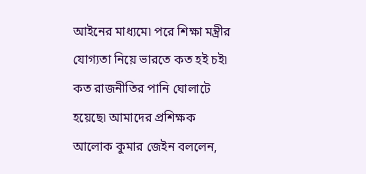আইনের মাধ্যমে৷ পরে শিক্ষা মন্ত্রীর যোগ্যতা নিয়ে ভারতে কত হই চই৷ কত রাজনীতির পানি ঘোলাটে হয়েছে৷ আমাদের প্রশিক্ষক আলোক কুমার জেইন বললেন,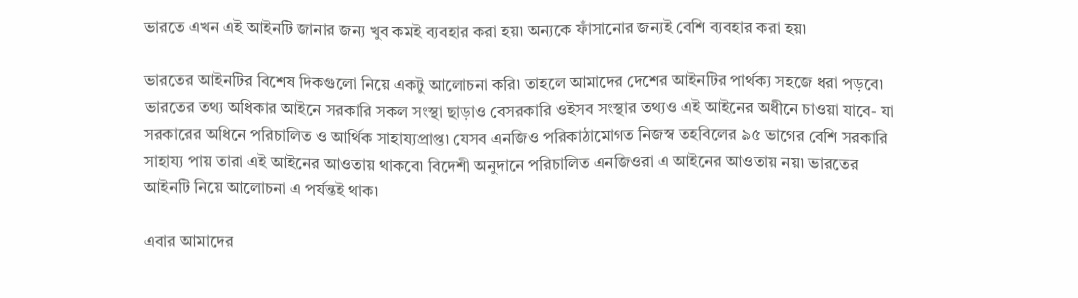ভারতে এখন এই আইনটি জানার জন্য খুব কমই ব্যবহার করা হয়৷ অন্যকে ফাঁসানোর জন্যই বেশি ব্যবহার করা হয়৷

ভারতের আইনটির বিশেষ দিকগুলো নিয়ে একটু আলোচনা করি৷ তাহলে আমাদের দেশের আইনটির পার্থক্য সহজে ধরা পড়বে৷ ভারতের তথ্য অধিকার আইনে সরকারি সকল সংস্থা ছাড়াও বেসরকারি ওইসব সংস্থার তথ্যও এই আইনের অধীনে চাওয়া যাবে- যা সরকারের অধিনে পরিচালিত ও আর্থিক সাহায্যপ্রাপ্ত৷ যেসব এনজিও পরিকাঠামোগত নিজস্ব তহবিলের ৯৫ ভাগের বেশি সরকারি সাহায্য পায় তারা এই আইনের আওতায় থাকবে৷ বিদেশী অনুদানে পরিচালিত এনজিওরা এ আইনের আওতায় নয়৷ ভারতের আইনটি নিয়ে আলোচনা এ পর্যন্তই থাক৷

এবার আমাদের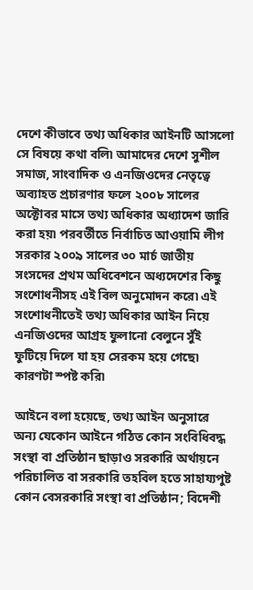দেশে কীভাবে তথ্য অধিকার আইনটি আসলো সে বিষয়ে কথা বলি৷ আমাদের দেশে সুশীল সমাজ, সাংবাদিক ও এনজিওদের নেতৃত্বে অব্যাহত প্রচারণার ফলে ২০০৮ সালের অক্টোবর মাসে তথ্য অধিকার অধ্যাদেশ জারি করা হয়৷ পরবর্তীতে নির্বাচিত আওয়ামি লীগ সরকার ২০০৯ সালের ৩০ মার্চ জাতীয় সংসদের প্রথম অধিবেশনে অধ্যদেশের কিছু সংশোধনীসহ এই বিল অনুমোদন করে৷ এই সংশোধনীতেই তথ্য অধিকার আইন নিয়ে এনজিওদের আগ্রহ ফুলানো বেলুনে সুঁই ফুটিয়ে দিলে যা হয় সেরকম হয়ে গেছে৷ কারণটা স্পষ্ট করি৷

আইনে বলা হয়েছে, তথ্য আইন অনুসারে অন্য যেকোন আইনে গঠিত কোন সংবিধিবদ্ধ সংস্থা বা প্রতিষ্ঠান ছাড়াও সরকারি অর্থায়নে পরিচালিত বা সরকারি তহবিল হতে সাহায্যপুষ্ট কোন বেসরকারি সংস্থা বা প্রতিষ্ঠান; বিদেশী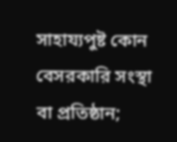সাহায্যপুষ্ট কোন বেসরকারি সংস্থা বা প্রতিষ্ঠান;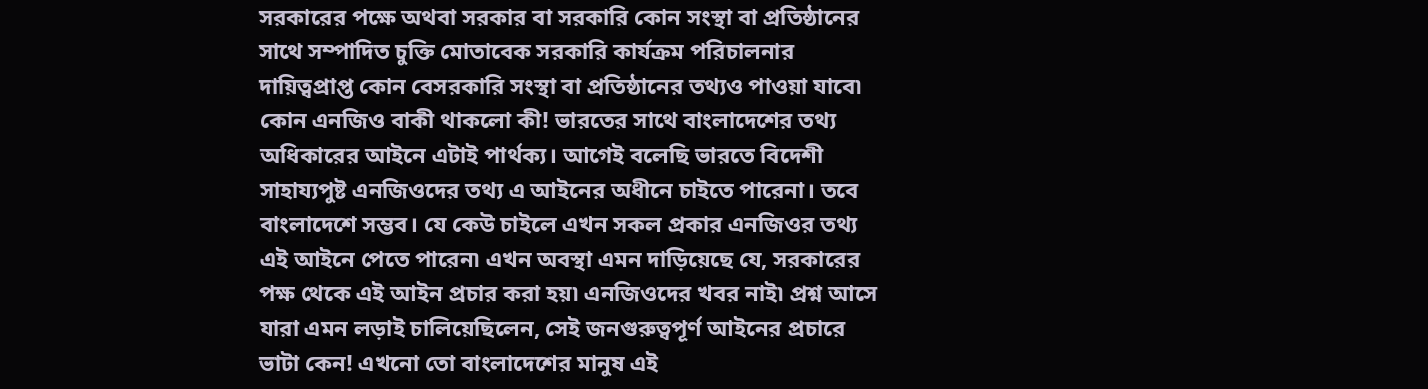সরকারের পক্ষে অথবা সরকার বা সরকারি কোন সংস্থা বা প্রতিষ্ঠানের সাথে সম্পাদিত চুক্তি মোতাবেক সরকারি কার্যক্রম পরিচালনার দায়িত্বপ্রাপ্ত কোন বেসরকারি সংস্থা বা প্রতিষ্ঠানের তথ্যও পাওয়া যাবে৷ কোন এনজিও বাকী থাকলো কী! ভারতের সাথে বাংলাদেশের তথ্য অধিকারের আইনে এটাই পার্থক্য। আগেই বলেছি ভারতে বিদেশী সাহায্যপুষ্ট এনজিওদের তথ্য এ আইনের অধীনে চাইতে পারেনা। তবে বাংলাদেশে সম্ভব। যে কেউ চাইলে এখন সকল প্রকার এনজিওর তথ্য এই আইনে পেতে পারেন৷ এখন অবস্থা এমন দাড়িয়েছে যে, সরকারের পক্ষ থেকে এই আইন প্রচার করা হয়৷ এনজিওদের খবর নাই৷ প্রশ্ন আসে যারা এমন লড়াই চালিয়েছিলেন, সেই জনগুরুত্বপূর্ণ আইনের প্রচারে ভাটা কেন! এখনো তো বাংলাদেশের মানুষ এই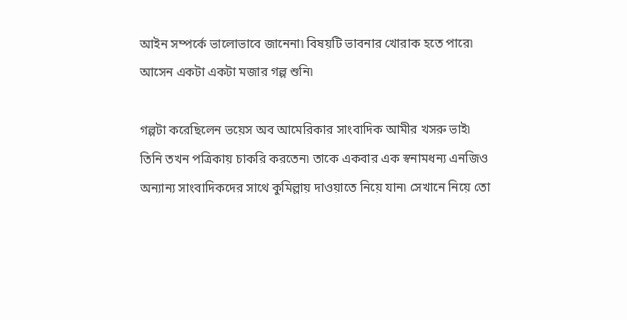আইন সম্পর্কে ভালোভাবে জানেনা৷ বিষয়টি ভাবনার খোরাক হতে পারে৷ আসেন একটা একটা মজার গল্প শুনি৷

গল্পটা করেছিলেন ভয়েস অব আমেরিকার সাংবাদিক আমীর খসরু ভাই৷ তিনি তখন পত্রিকায় চাকরি করতেন৷ তাকে একবার এক স্বনামধন্য এনজিও অন্যান্য সাংবাদিকদের সাথে কুমিল্লায় দাওয়াতে নিয়ে যান৷ সেখানে নিয়ে তো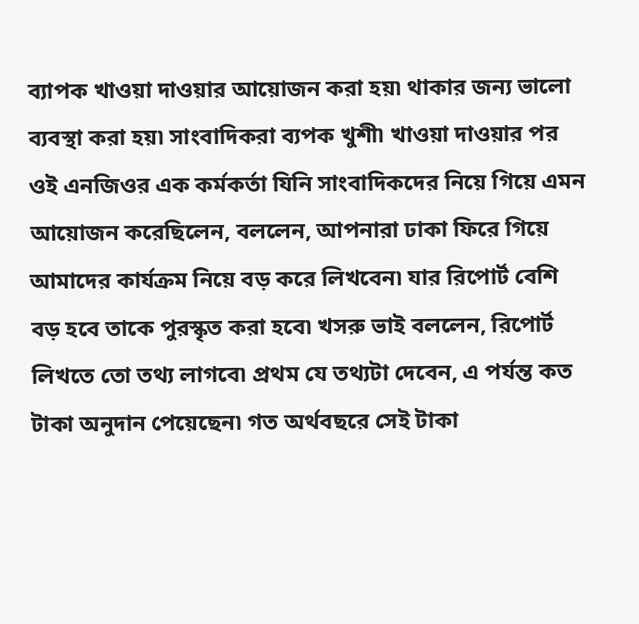ব্যাপক খাওয়া দাওয়ার আয়োজন করা হয়৷ থাকার জন্য ভালো ব্যবস্থা করা হয়৷ সাংবাদিকরা ব্যপক খুশী৷ খাওয়া দাওয়ার পর ওই এনজিওর এক কর্মকর্তা যিনি সাংবাদিকদের নিয়ে গিয়ে এমন আয়োজন করেছিলেন, বললেন, আপনারা ঢাকা ফিরে গিয়ে আমাদের কার্যক্রম নিয়ে বড় করে লিখবেন৷ যার রিপোর্ট বেশি বড় হবে তাকে পুরস্কৃত করা হবে৷ খসরু ভাই বললেন, রিপোর্ট লিখতে তো তথ্য লাগবে৷ প্রথম যে তথ্যটা দেবেন, এ পর্যন্ত কত টাকা অনুদান পেয়েছেন৷ গত অর্থবছরে সেই টাকা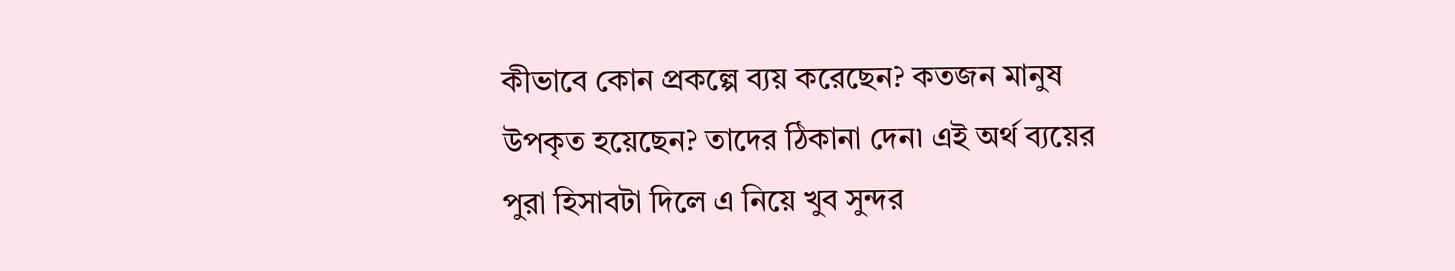কীভাবে কোন প্রকল্পে ব্যয় করেছেন? কতজন মানুষ উপকৃত হয়েছেন? তাদের ঠিকানা দেন৷ এই অর্থ ব্যয়ের পুরা হিসাবটা দিলে এ নিয়ে খুব সুন্দর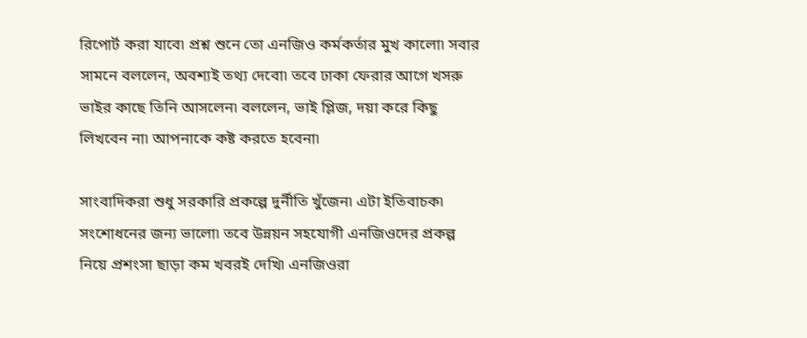রিপোর্ট করা যাবে৷ প্রশ্ন শুনে তো এনজিও কর্মকর্তার মুখ কালো৷ সবার সামনে বললেন, অবশ্যই তথ্য দেবো৷ তবে ঢাকা ফেরার আগে খসরু ভাইর কাছে তিনি আসলেন৷ বললেন, ভাই প্লিজ, দয়া করে কিছু লিখবেন না৷ আপনাকে কষ্ট করতে হবেনা৷

সাংবাদিকরা শুধু সরকারি প্রকল্পে দুর্নীতি খুঁজেন৷ এটা ইতিবাচক৷ সংশোধনের জন্য ভালো৷ তবে উন্নয়ন সহযোগী এনজিওদের প্রকল্প নিয়ে প্রশংসা ছাড়া কম খবরই দেখি৷ এনজিওরা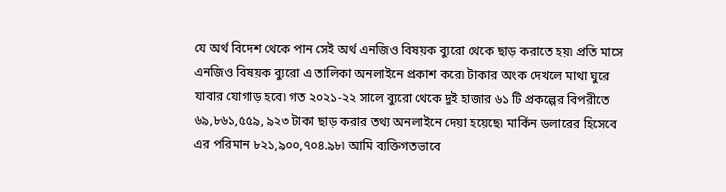যে অর্থ বিদেশ থেকে পান সেই অর্থ এনজিও বিষয়ক ব্যুরো থেকে ছাড় করাতে হয়৷ প্রতি মাসে এনজিও বিষয়ক ব্যুরো এ তালিকা অনলাইনে প্রকাশ করে৷ টাকার অংক দেখলে মাথা ঘুরে যাবার যোগাড় হবে৷ গত ২০২১-২২ সালে ব্যুরো থেকে দুই হাজার ৬১ টি প্রকল্পের বিপরীতে ৬৯,৮৬১,৫৫৯, ৯২৩ টাকা ছাড় করার তথ্য অনলাইনে দেয়া হয়েছে৷ মার্কিন ডলারের হিসেবে এর পরিমান ৮২১,৯০০,৭০৪.৯৮৷ আমি ব্যক্তিগতভাবে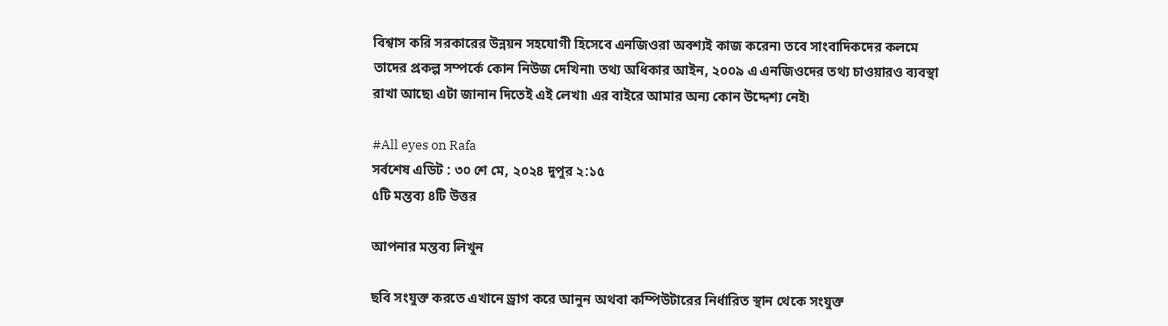বিশ্বাস করি সরকারের উন্নয়ন সহযোগী হিসেবে এনজিওরা অবশ্যই কাজ করেন৷ তবে সাংবাদিকদের কলমে তাদের প্রকল্প সম্পর্কে কোন নিউজ দেখিনা৷ তথ্য অধিকার আইন, ২০০৯ এ এনজিওদের তথ্য চাওয়ারও ব্যবস্থা রাখা আছে৷ এটা জানান দিতেই এই লেখা৷ এর বাইরে আমার অন্য কোন উদ্দেশ্য নেই৷

#All eyes on Rafa
সর্বশেষ এডিট : ৩০ শে মে, ২০২৪ দুপুর ২:১৫
৫টি মন্তব্য ৪টি উত্তর

আপনার মন্তব্য লিখুন

ছবি সংযুক্ত করতে এখানে ড্রাগ করে আনুন অথবা কম্পিউটারের নির্ধারিত স্থান থেকে সংযুক্ত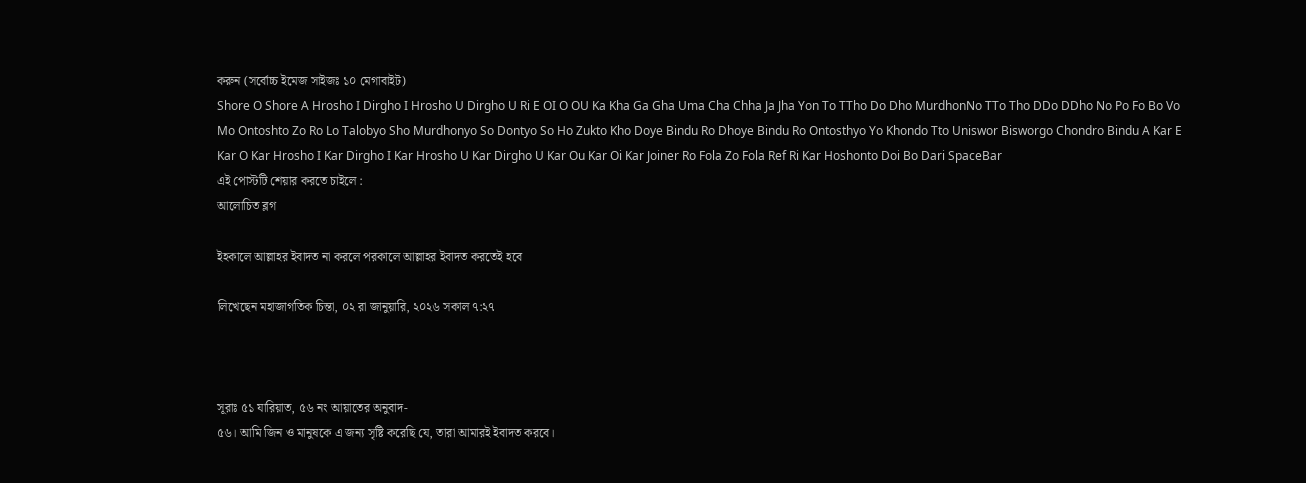করুন (সর্বোচ্চ ইমেজ সাইজঃ ১০ মেগাবাইট)
Shore O Shore A Hrosho I Dirgho I Hrosho U Dirgho U Ri E OI O OU Ka Kha Ga Gha Uma Cha Chha Ja Jha Yon To TTho Do Dho MurdhonNo TTo Tho DDo DDho No Po Fo Bo Vo Mo Ontoshto Zo Ro Lo Talobyo Sho Murdhonyo So Dontyo So Ho Zukto Kho Doye Bindu Ro Dhoye Bindu Ro Ontosthyo Yo Khondo Tto Uniswor Bisworgo Chondro Bindu A Kar E Kar O Kar Hrosho I Kar Dirgho I Kar Hrosho U Kar Dirgho U Kar Ou Kar Oi Kar Joiner Ro Fola Zo Fola Ref Ri Kar Hoshonto Doi Bo Dari SpaceBar
এই পোস্টটি শেয়ার করতে চাইলে :
আলোচিত ব্লগ

ইহকালে আল্লাহর ইবাদত না করলে পরকালে আল্লাহর ইবাদত করতেই হবে

লিখেছেন মহাজাগতিক চিন্তা, ০২ রা জানুয়ারি, ২০২৬ সকাল ৭:২৭



সূরাঃ ৫১ যারিয়াত, ৫৬ নং আয়াতের অনুবাদ-
৫৬। আমি জিন ও মানুষকে এ জন্য সৃষ্টি করেছি যে, তারা আমারই ইবাদত করবে।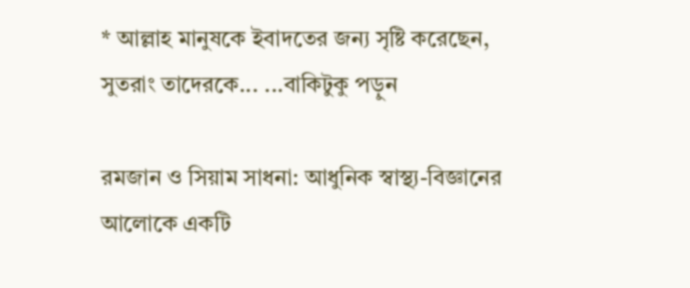* আল্লাহ মানুষকে ইবাদতের জন্য সৃষ্টি করেছেন, সুতরাং তাদেরকে... ...বাকিটুকু পড়ুন

রমজান ও সিয়াম সাধনা: আধুনিক স্বাস্থ্য-বিজ্ঞানের আলোকে একটি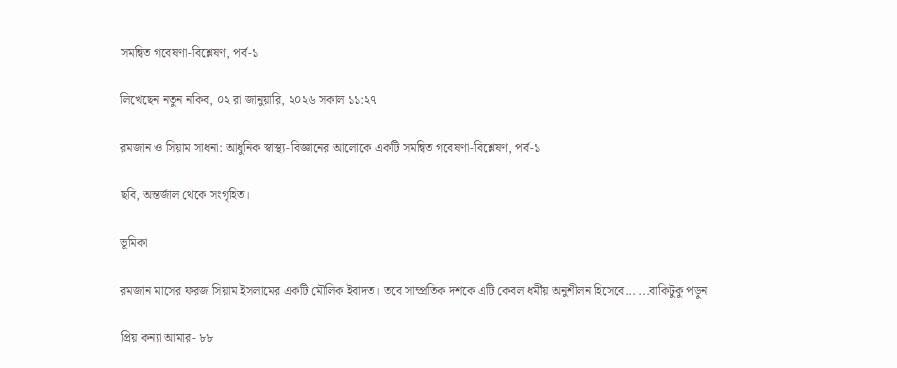সমন্বিত গবেষণা-বিশ্লেষণ, পর্ব-১

লিখেছেন নতুন নকিব, ০২ রা জানুয়ারি, ২০২৬ সকাল ১১:২৭

রমজান ও সিয়াম সাধনা: আধুনিক স্বাস্থ্য-বিজ্ঞানের আলোকে একটি সমন্বিত গবেষণা-বিশ্লেষণ, পর্ব-১

ছবি, অন্তর্জাল থেকে সংগৃহিত।

ভূমিকা

রমজান মাসের ফরজ সিয়াম ইসলামের একটি মৌলিক ইবাদত। তবে সাম্প্রতিক দশকে এটি কেবল ধর্মীয় অনুশীলন হিসেবে... ...বাকিটুকু পড়ুন

প্রিয় কন্যা আমার- ৮৮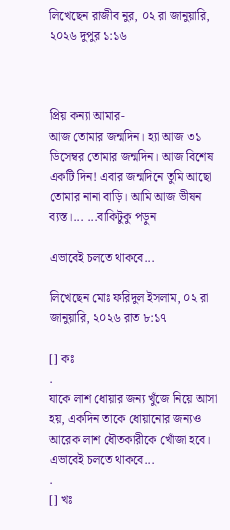লিখেছেন রাজীব নুর, ০২ রা জানুয়ারি, ২০২৬ দুপুর ১:১৬



প্রিয় কন্যা আমার-
আজ তোমার জন্মদিন। হ্যা আজ ৩১ ডিসেম্বর তোমার জন্মদিন। আজ বিশেষ একটি দিন! এবার জন্মদিনে তুমি আছো তোমার নানা বাড়ি। আমি আজ ভীষন ব্যস্ত।... ...বাকিটুকু পড়ুন

এভাবেই চলতে থাকবে...

লিখেছেন মোঃ ফরিদুল ইসলাম, ০২ রা জানুয়ারি, ২০২৬ রাত ৮:১৭

[] কঃ
.
যাকে লাশ ধোয়ার জন্য খুঁজে নিয়ে আসা হয়, একদিন তাকে ধোয়ানোর জন্যও আরেক লাশ ধৌতকারীকে খোঁজা হবে।
এভাবেই চলতে থাকবে...
.
[] খঃ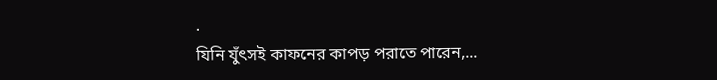.
যিনি যুঁৎসই কাফনের কাপড় পরাতে পারেন,...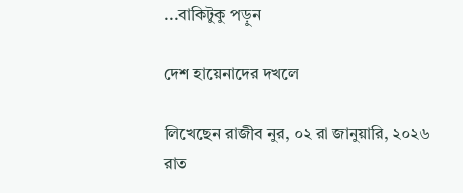...বাকিটুকু পড়ুন

দেশ হায়েনাদের দখলে

লিখেছেন রাজীব নুর, ০২ রা জানুয়ারি, ২০২৬ রাত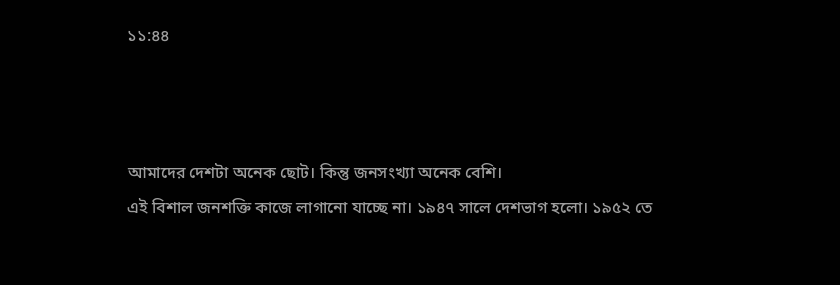১১:৪৪



আমাদের দেশটা অনেক ছোট। কিন্তু জনসংখ্যা অনেক বেশি।
এই বিশাল জনশক্তি কাজে লাগানো যাচ্ছে না। ১৯৪৭ সালে দেশভাগ হলো। ১৯৫২ তে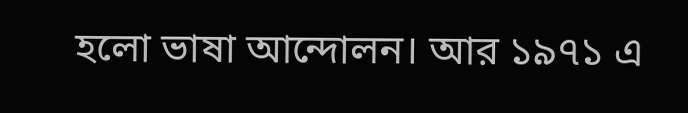হলো ভাষা আন্দোলন। আর ১৯৭১ এ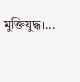মুক্তিযুদ্ধ।...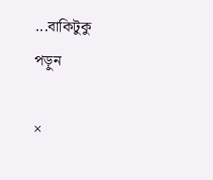...বাকিটুকু পড়ুন

×